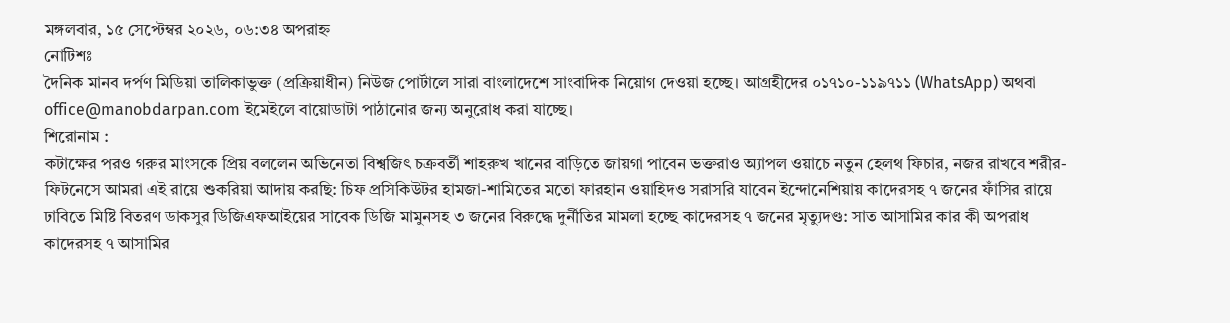মঙ্গলবার, ১৫ সেপ্টেম্বর ২০২৬, ০৬:৩৪ অপরাহ্ন
নোটিশঃ
দৈনিক মানব দর্পণ মিডিয়া তালিকাভুক্ত (প্রক্রিয়াধীন) নিউজ পোর্টালে সারা বাংলাদেশে সাংবাদিক নিয়োগ দেওয়া হচ্ছে। আগ্রহীদের ০১৭১০-১১৯৭১১ (WhatsApp) অথবা office@manobdarpan.com ইমেইলে বায়োডাটা পাঠানোর জন্য অনুরোধ করা যাচ্ছে।
শিরোনাম :
কটাক্ষের পরও গরুর মাংসকে প্রিয় বললেন অভিনেতা বিশ্বজিৎ চক্রবর্তী শাহরুখ খানের বাড়িতে জায়গা পাবেন ভক্তরাও অ্যাপল ওয়াচে নতুন হেলথ ফিচার, নজর রাখবে শরীর-ফিটনেসে আমরা এই রায়ে শুকরিয়া আদায় করছি: চিফ প্রসিকিউটর হামজা-শামিতের মতো ফারহান ওয়াহিদও সরাসরি যাবেন ইন্দোনেশিয়ায় কাদেরসহ ৭ জনের ফাঁসির রায়ে ঢাবিতে মিষ্টি বিতরণ ডাকসুর ডিজিএফআইয়ের সাবেক ডিজি মামুনসহ ৩ জনের বিরুদ্ধে দুর্নীতির মামলা হচ্ছে কাদেরসহ ৭ জনের মৃত্যুদণ্ড: সাত আসামির কার কী অপরাধ কাদেরসহ ৭ আসামির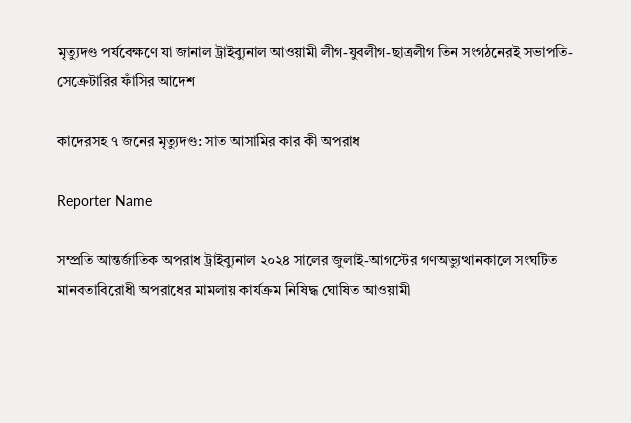মৃত্যুদণ্ড পর্যবেক্ষণে যা জানাল ট্রাইব্যুনাল আওয়ামী লীগ-যুবলীগ-ছাত্রলীগ তিন সংগঠনেরই সভাপতি-সেক্রেটারির ফাঁসির আদেশ

কাদেরসহ ৭ জনের মৃত্যুদণ্ড: সাত আসামির কার কী অপরাধ

Reporter Name

সম্প্রতি আন্তর্জাতিক অপরাধ ট্রাইব্যুনাল ২০২৪ সালের জুলাই-আগস্টের গণঅভ্যুত্থানকালে সংঘটিত মানবতাবিরোধী অপরাধের মামলায় কার্যক্রম নিষিদ্ধ ঘোষিত আওয়ামী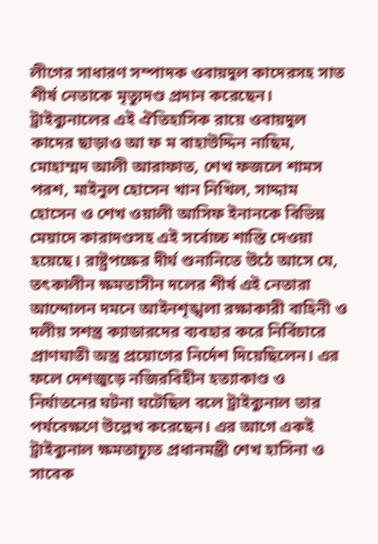লীগের সাধারণ সম্পাদক ওবায়দুল কাদেরসহ সাত শীর্ষ নেতাকে মৃত্যুদণ্ড প্রদান করেছেন। ট্রাইব্যুনালের এই ঐতিহাসিক রায়ে ওবায়দুল কাদের ছাড়াও আ ফ ম বাহাউদ্দিন নাছিম, মোহাম্মদ আলী আরাফাত, শেখ ফজলে শামস পরশ, মাইনুল হোসেন খান নিখিল, সাদ্দাম হোসেন ও শেখ ওয়ালী আসিফ ইনানকে বিভিন্ন মেয়াদে কারাদণ্ডসহ এই সর্বোচ্চ শাস্তি দেওয়া হয়েছে। রাষ্ট্রপক্ষের দীর্ঘ শুনানিতে উঠে আসে যে, তৎকালীন ক্ষমতাসীন দলের শীর্ষ এই নেতারা আন্দোলন দমনে আইনশৃঙ্খলা রক্ষাকারী বাহিনী ও দলীয় সশস্ত্র ক্যাডারদের ব্যবহার করে নির্বিচারে প্রাণঘাতী অস্ত্র প্রয়োগের নির্দেশ দিয়েছিলেন। এর ফলে দেশজুড়ে নজিরবিহীন হত্যাকাণ্ড ও নির্যাতনের ঘটনা ঘটেছিল বলে ট্রাইব্যুনাল তার পর্যবেক্ষণে উল্লেখ করেছেন। এর আগে একই ট্রাইব্যুনাল ক্ষমতাচ্যুত প্রধানমন্ত্রী শেখ হাসিনা ও সাবেক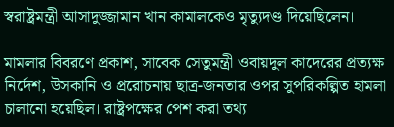স্বরাষ্ট্রমন্ত্রী আসাদুজ্জামান খান কামালকেও মৃত্যুদণ্ড দিয়েছিলেন।

মামলার বিবরণে প্রকাশ, সাবেক সেতুমন্ত্রী ওবায়দুল কাদেরের প্রত্যক্ষ নির্দেশ, উসকানি ও প্ররোচনায় ছাত্র-জনতার ওপর সুপরিকল্পিত হামলা চালানো হয়েছিল। রাষ্ট্রপক্ষের পেশ করা তথ্য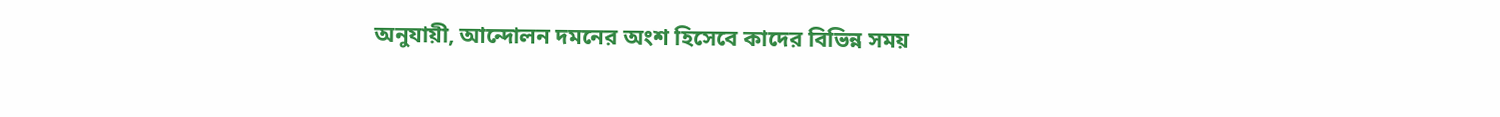অনুযায়ী, আন্দোলন দমনের অংশ হিসেবে কাদের বিভিন্ন সময়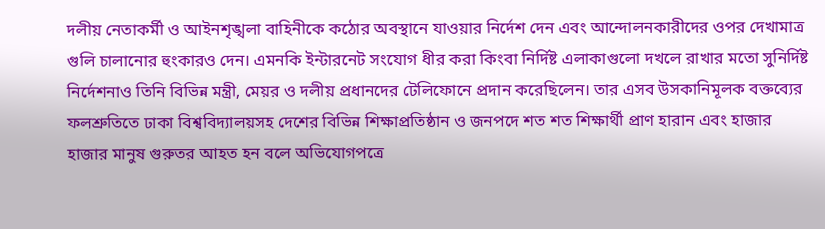দলীয় নেতাকর্মী ও আইনশৃঙ্খলা বাহিনীকে কঠোর অবস্থানে যাওয়ার নির্দেশ দেন এবং আন্দোলনকারীদের ওপর দেখামাত্র গুলি চালানোর হুংকারও দেন। এমনকি ইন্টারনেট সংযোগ ধীর করা কিংবা নির্দিষ্ট এলাকাগুলো দখলে রাখার মতো সুনির্দিষ্ট নির্দেশনাও তিনি বিভিন্ন মন্ত্রী, মেয়র ও দলীয় প্রধানদের টেলিফোনে প্রদান করেছিলেন। তার এসব উসকানিমূলক বক্তব্যের ফলশ্রুতিতে ঢাকা বিশ্ববিদ্যালয়সহ দেশের বিভিন্ন শিক্ষাপ্রতিষ্ঠান ও জনপদে শত শত শিক্ষার্থী প্রাণ হারান এবং হাজার হাজার মানুষ গুরুতর আহত হন বলে অভিযোগপত্রে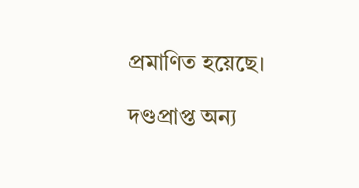প্রমাণিত হয়েছে।

দণ্ডপ্রাপ্ত অন্য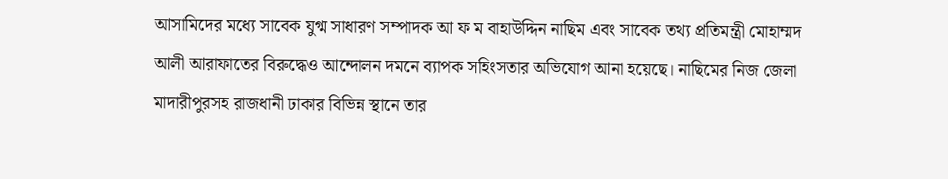আসামিদের মধ্যে সাবেক যুগ্ম সাধারণ সম্পাদক আ ফ ম বাহাউদ্দিন নাছিম এবং সাবেক তথ্য প্রতিমন্ত্রী মোহাম্মদ আলী আরাফাতের বিরুদ্ধেও আন্দোলন দমনে ব্যাপক সহিংসতার অভিযোগ আনা হয়েছে। নাছিমের নিজ জেলা মাদারীপুরসহ রাজধানী ঢাকার বিভিন্ন স্থানে তার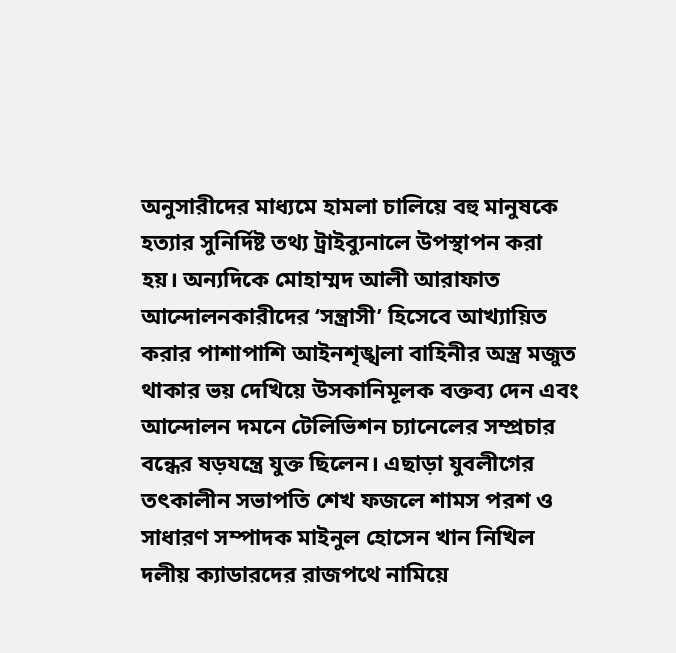অনুসারীদের মাধ্যমে হামলা চালিয়ে বহু মানুষকে হত্যার সুনির্দিষ্ট তথ্য ট্রাইব্যুনালে উপস্থাপন করা হয়। অন্যদিকে মোহাম্মদ আলী আরাফাত আন্দোলনকারীদের ‘সন্ত্রাসী’ হিসেবে আখ্যায়িত করার পাশাপাশি আইনশৃঙ্খলা বাহিনীর অস্ত্র মজুত থাকার ভয় দেখিয়ে উসকানিমূলক বক্তব্য দেন এবং আন্দোলন দমনে টেলিভিশন চ্যানেলের সম্প্রচার বন্ধের ষড়যন্ত্রে যুক্ত ছিলেন। এছাড়া যুবলীগের তৎকালীন সভাপতি শেখ ফজলে শামস পরশ ও সাধারণ সম্পাদক মাইনুল হোসেন খান নিখিল দলীয় ক্যাডারদের রাজপথে নামিয়ে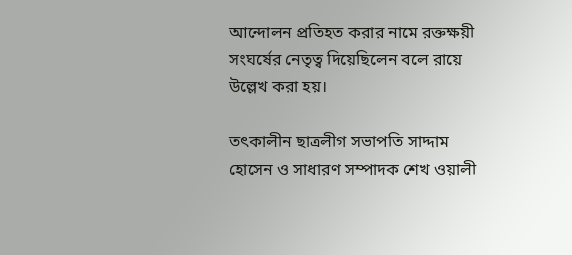আন্দোলন প্রতিহত করার নামে রক্তক্ষয়ী সংঘর্ষের নেতৃত্ব দিয়েছিলেন বলে রায়ে উল্লেখ করা হয়।

তৎকালীন ছাত্রলীগ সভাপতি সাদ্দাম হোসেন ও সাধারণ সম্পাদক শেখ ওয়ালী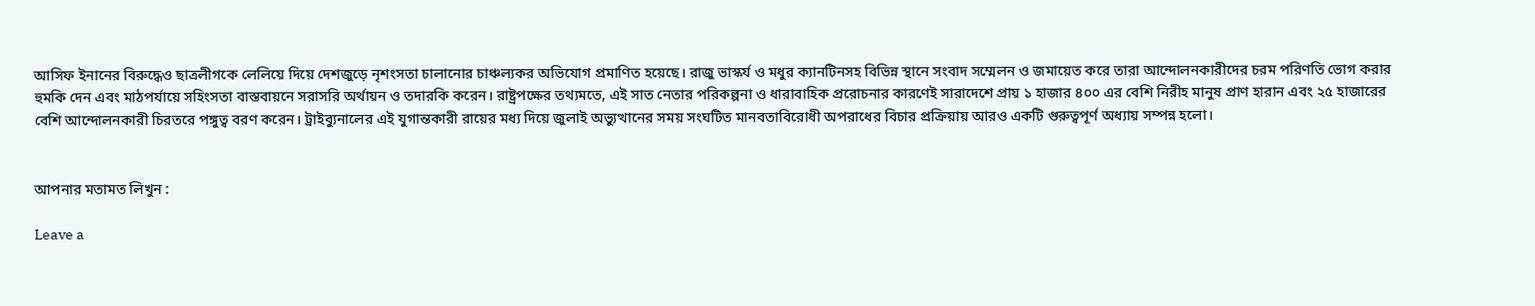আসিফ ইনানের বিরুদ্ধেও ছাত্রলীগকে লেলিয়ে দিয়ে দেশজুড়ে নৃশংসতা চালানোর চাঞ্চল্যকর অভিযোগ প্রমাণিত হয়েছে। রাজু ভাস্কর্য ও মধুর ক্যানটিনসহ বিভিন্ন স্থানে সংবাদ সম্মেলন ও জমায়েত করে তারা আন্দোলনকারীদের চরম পরিণতি ভোগ করার হুমকি দেন এবং মাঠপর্যায়ে সহিংসতা বাস্তবায়নে সরাসরি অর্থায়ন ও তদারকি করেন। রাষ্ট্রপক্ষের তথ্যমতে, এই সাত নেতার পরিকল্পনা ও ধারাবাহিক প্ররোচনার কারণেই সারাদেশে প্রায় ১ হাজার ৪০০ এর বেশি নিরীহ মানুষ প্রাণ হারান এবং ২৫ হাজারের বেশি আন্দোলনকারী চিরতরে পঙ্গুত্ব বরণ করেন। ট্রাইব্যুনালের এই যুগান্তকারী রায়ের মধ্য দিয়ে জুলাই অভ্যুত্থানের সময় সংঘটিত মানবতাবিরোধী অপরাধের বিচার প্রক্রিয়ায় আরও একটি গুরুত্বপূর্ণ অধ্যায় সম্পন্ন হলো।


আপনার মতামত লিখুন :

Leave a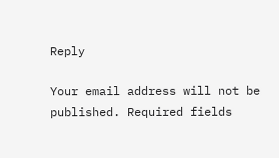Reply

Your email address will not be published. Required fields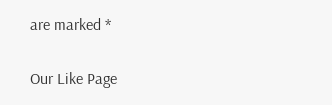are marked *


Our Like Page